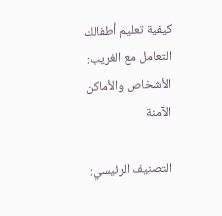كيفية تعليم أطفالك التعامل مع الغريب: الأشخاص والأماكن الآمنة

التصنيف الرئيسي: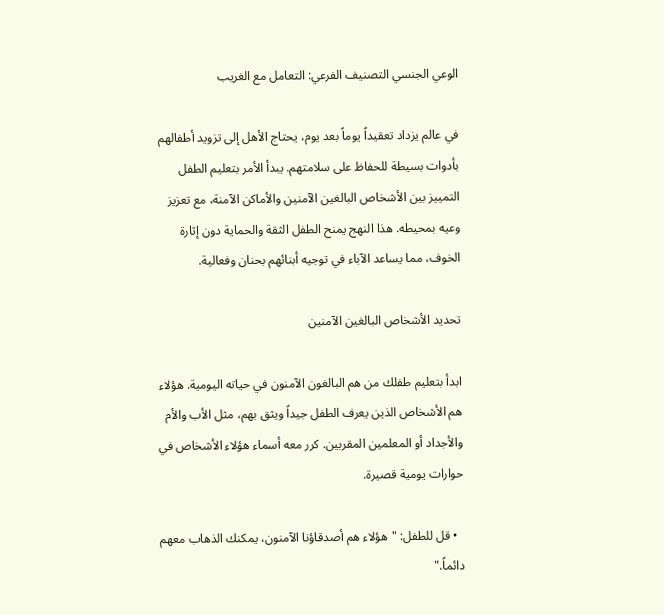الوعي الجنسي التصنيف الفرعي: التعامل مع الغريب

في عالم يزداد تعقيداً يوماً بعد يوم، يحتاج الأهل إلى تزويد أطفالهم بأدوات بسيطة للحفاظ على سلامتهم. يبدأ الأمر بتعليم الطفل التمييز بين الأشخاص البالغين الآمنين والأماكن الآمنة، مع تعزيز وعيه بمحيطه. هذا النهج يمنح الطفل الثقة والحماية دون إثارة الخوف، مما يساعد الآباء في توجيه أبنائهم بحنان وفعالية.

تحديد الأشخاص البالغين الآمنين

ابدأ بتعليم طفلك من هم البالغون الآمنون في حياته اليومية. هؤلاء هم الأشخاص الذين يعرف الطفل جيداً ويثق بهم، مثل الأب والأم والأجداد أو المعلمين المقربين. كرر معه أسماء هؤلاء الأشخاص في حوارات يومية قصيرة.

  • قل للطفل: "هؤلاء هم أصدقاؤنا الآمنون، يمكنك الذهاب معهم دائماً."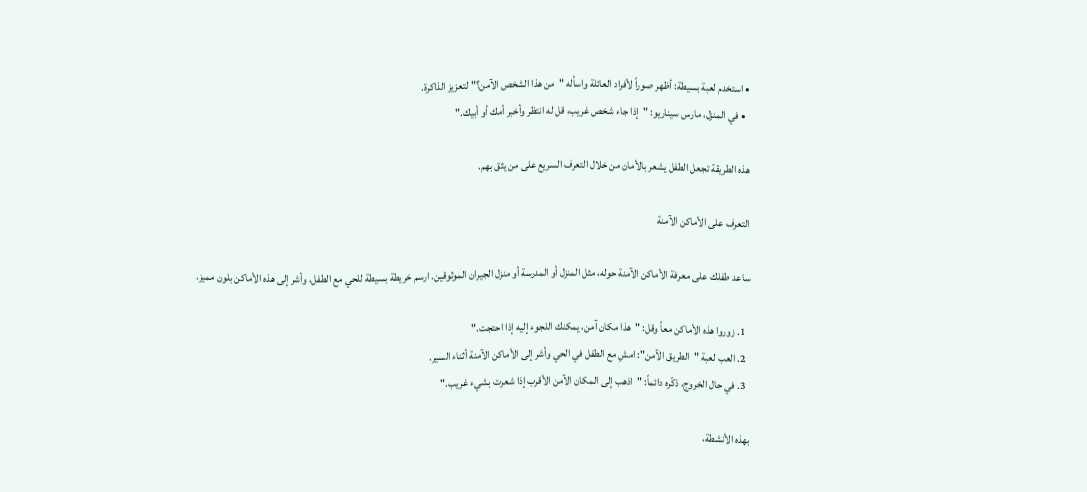• استخدم لعبة بسيطة: أظهر صوراً لأفراد العائلة واسأله "من هذا الشخص الآمن؟" لتعزيز الذاكرة.
  • في المنزل، مارس سيناريو: "إذا جاء شخص غريب، قل له انتظر وأخبر أمك أو أبيك."

هذه الطريقة تجعل الطفل يشعر بالأمان من خلال التعرف السريع على من يثق بهم.

التعرف على الأماكن الآمنة

ساعد طفلك على معرفة الأماكن الآمنة حوله، مثل المنزل أو المدرسة أو منزل الجيران الموثوقين. ارسم خريطة بسيطة للحي مع الطفل، وأشر إلى هذه الأماكن بلون مميز.

  1. زوروا هذه الأماكن معاً وقل: "هذا مكان آمن، يمكنك اللجوء إليه إذا احتجت."
  2. العب لعبة "الطريق الآمن": امشِ مع الطفل في الحي وأشر إلى الأماكن الآمنة أثناء السير.
  3. في حال الخروج، ذكّره دائماً: "اذهب إلى المكان الآمن الأقرب إذا شعرت بشيء غريب."

بهذه الأنشطة،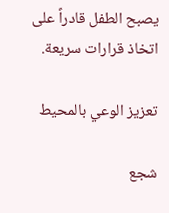يصبح الطفل قادراً على اتخاذ قرارات سريعة.

تعزيز الوعي بالمحيط

شجع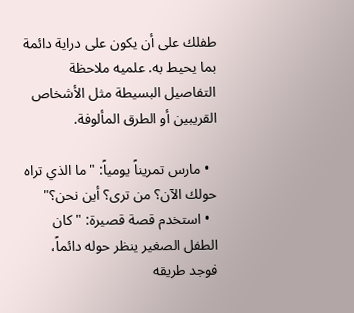طفلك على أن يكون على دراية دائمة بما يحيط به. علميه ملاحظة التفاصيل البسيطة مثل الأشخاص القريبين أو الطرق المألوفة.

  • مارس تمريناً يومياً: "ما الذي تراه حولك الآن؟ من ترى؟ أين نحن؟"
  • استخدم قصة قصيرة: "كان الطفل الصغير ينظر حوله دائماً، فوجد طريقه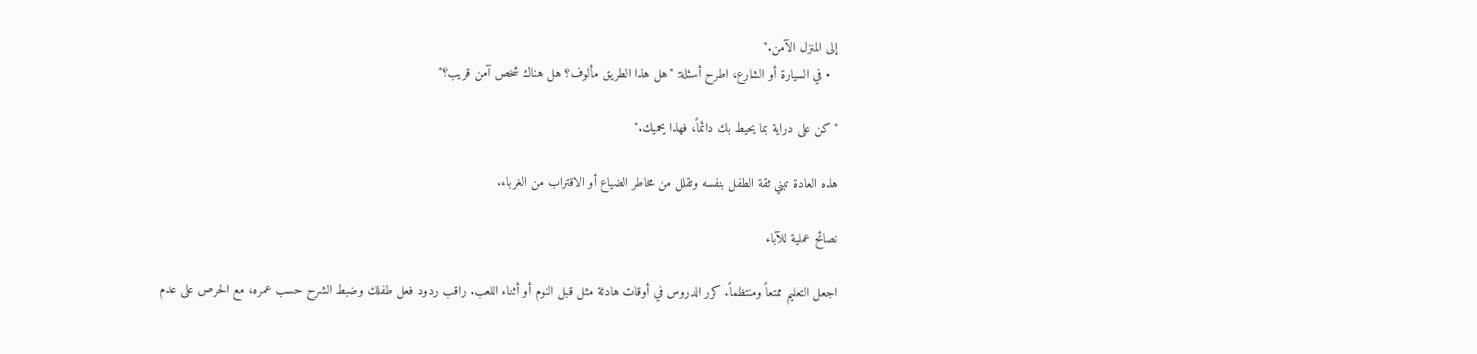إلى المنزل الآمن."
  • في السيارة أو الشارع، اطرح أسئلة: "هل هذا الطريق مألوف؟ هل هناك شخص آمن قريب؟"

"كن على دراية بما يحيط بك دائماً، فهذا يحميك."

هذه العادة تبني ثقة الطفل بنفسه وتقلل من مخاطر الضياع أو الاقتراب من الغرباء.

نصائح عملية للآباء

اجعل التعليم ممتعاً ومنتظماً. كرر الدروس في أوقات هادئة مثل قبل النوم أو أثناء اللعب. راقب ردود فعل طفلك وضبط الشرح حسب عمره، مع الحرص على عدم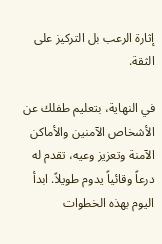إثارة الرعب بل التركيز على الثقة.

في النهاية، بتعليم طفلك عن الأشخاص الآمنين والأماكن الآمنة وتعزيز وعيه، تقدم له درعاً وقائياً يدوم طويلاً. ابدأ اليوم بهذه الخطوات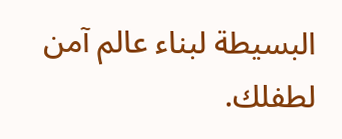البسيطة لبناء عالم آمن لطفلك.